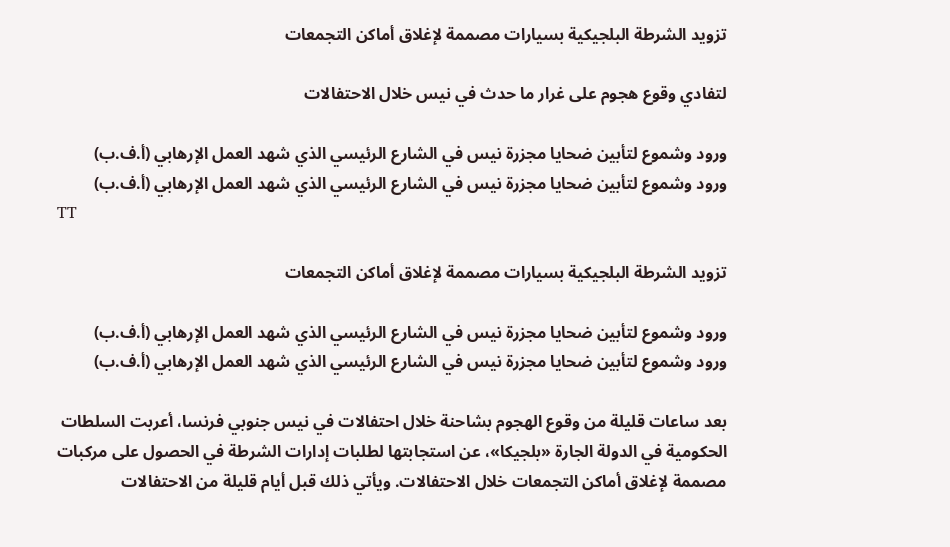تزويد الشرطة البلجيكية بسيارات مصممة لإغلاق أماكن التجمعات

لتفادي وقوع هجوم على غرار ما حدث في نيس خلال الاحتفالات

ورود وشموع لتأبين ضحايا مجزرة نيس في الشارع الرئيسي الذي شهد العمل الإرهابي (أ.ف.ب)
ورود وشموع لتأبين ضحايا مجزرة نيس في الشارع الرئيسي الذي شهد العمل الإرهابي (أ.ف.ب)
TT

تزويد الشرطة البلجيكية بسيارات مصممة لإغلاق أماكن التجمعات

ورود وشموع لتأبين ضحايا مجزرة نيس في الشارع الرئيسي الذي شهد العمل الإرهابي (أ.ف.ب)
ورود وشموع لتأبين ضحايا مجزرة نيس في الشارع الرئيسي الذي شهد العمل الإرهابي (أ.ف.ب)

بعد ساعات قليلة من وقوع الهجوم بشاحنة خلال احتفالات في نيس جنوبي فرنسا، أعربت السلطات الحكومية في الدولة الجارة «بلجيكا»، عن استجابتها لطلبات إدارات الشرطة في الحصول على مركبات مصممة لإغلاق أماكن التجمعات خلال الاحتفالات. ويأتي ذلك قبل أيام قليلة من الاحتفالات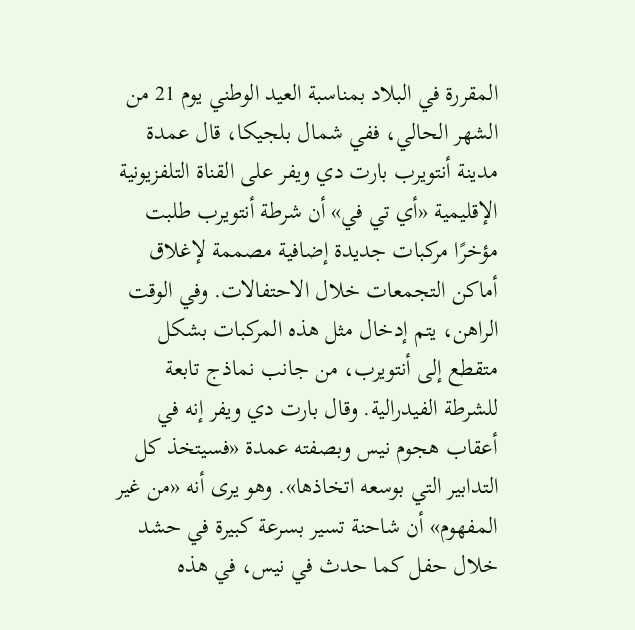المقررة في البلاد بمناسبة العيد الوطني يوم 21 من الشهر الحالي، ففي شمال بلجيكا، قال عمدة مدينة أنتويرب بارت دي ويفر على القناة التلفزيونية الإقليمية «أي تي في» أن شرطة أنتويرب طلبت مؤخرًا مركبات جديدة إضافية مصممة لإغلاق أماكن التجمعات خلال الاحتفالات. وفي الوقت الراهن، يتم إدخال مثل هذه المركبات بشكل متقطع إلى أنتويرب، من جانب نماذج تابعة للشرطة الفيدرالية. وقال بارت دي ويفر إنه في أعقاب هجوم نيس وبصفته عمدة «فسيتخذ كل التدابير التي بوسعه اتخاذها». وهو يرى أنه «من غير المفهوم» أن شاحنة تسير بسرعة كبيرة في حشد خلال حفل كما حدث في نيس، في هذه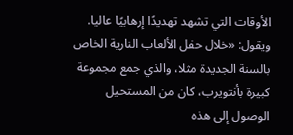الأوقات التي تشهد تهديدًا إرهابيًا عاليا. ويقول: «خلال حفل الألعاب النارية الخاص بالسنة الجديدة مثلا، والذي جمع مجموعة كبيرة بأنتويرب، كان من المستحيل الوصول إلى هذه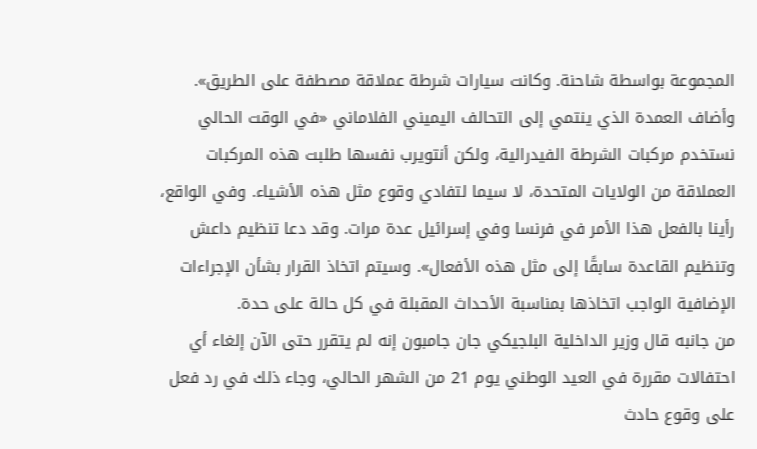المجموعة بواسطة شاحنة. وكانت سيارات شرطة عملاقة مصطفة على الطريق». وأضاف العمدة الذي ينتمي إلى التحالف اليميني الفلاماني «في الوقت الحالي نستخدم مركبات الشرطة الفيدرالية، ولكن أنتويرب نفسها طلبت هذه المركبات العملاقة من الولايات المتحدة، لا سيما لتفادي وقوع مثل هذه الأشياء. وفي الواقع، رأينا بالفعل هذا الأمر في فرنسا وفي إسرائيل عدة مرات. وقد دعا تنظيم داعش وتنظيم القاعدة سابقًا إلى مثل هذه الأفعال». وسيتم اتخاذ القرار بشأن الإجراءات الإضافية الواجب اتخاذها بمناسبة الأحداث المقبلة في كل حالة على حدة.
من جانبه قال وزير الداخلية البلجيكي جان جامبون إنه لم يتقرر حتى الآن إلغاء أي احتفالات مقررة في العيد الوطني يوم 21 من الشهر الحالي، وجاء ذلك في رد فعل على وقوع حادث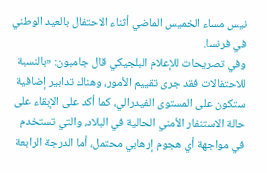نيس مساء الخميس الماضي أثناء الاحتفال بالعيد الوطني في فرنسا.
وفي تصريحات للإعلام البلجيكي قال جامبون: «بالنسبة للاحتفالات فقد جرى تقييم الأمور، وهناك تدابير إضافية ستكون على المستوى الفيدرالي، كما أكد على الإبقاء على حالة الاستنفار الأمني الحالية في البلاد، والتي تستخدم في مواجهة أي هجوم إرهابي محتمل، أما الدرجة الرابعة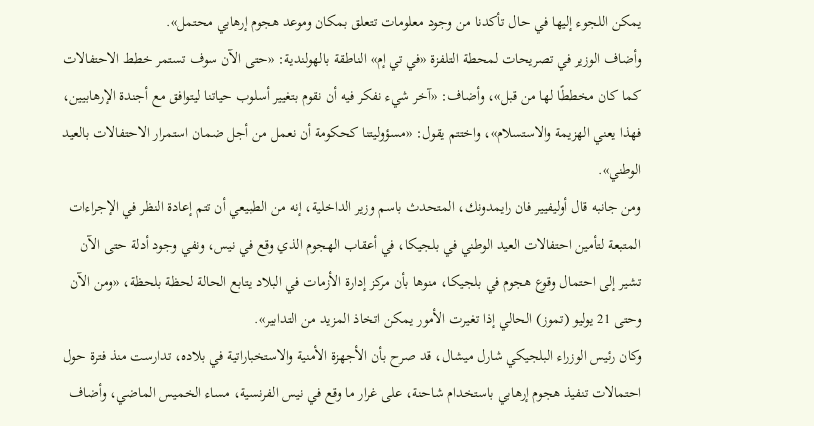يمكن اللجوء إليها في حال تأكدنا من وجود معلومات تتعلق بمكان وموعد هجوم إرهابي محتمل».
وأضاف الوزير في تصريحات لمحطة التلفزة «في تي إم» الناطقة بالهولندية: «حتى الآن سوف تستمر خطط الاحتفالات كما كان مخططًا لها من قبل»، وأضاف: «آخر شيء نفكر فيه أن نقوم بتغيير أسلوب حياتنا ليتوافق مع أجندة الإرهابيين، فهذا يعني الهزيمة والاستسلام»، واختتم يقول: «مسؤوليتنا كحكومة أن نعمل من أجل ضمان استمرار الاحتفالات بالعيد الوطني».
ومن جانبه قال أوليفيير فان رايمدونك، المتحدث باسم وزير الداخلية، إنه من الطبيعي أن تتم إعادة النظر في الإجراءات المتبعة لتأمين احتفالات العيد الوطني في بلجيكا، في أعقاب الهجوم الذي وقع في نيس، ونفي وجود أدلة حتى الآن تشير إلى احتمال وقوع هجوم في بلجيكا، منوها بأن مركز إدارة الأزمات في البلاد يتابع الحالة لحظة بلحظة، «ومن الآن وحتى 21 يوليو (تموز) الحالي إذا تغيرت الأمور يمكن اتخاذ المزيد من التدابير».
وكان رئيس الوزراء البلجيكي شارل ميشال، قد صرح بأن الأجهزة الأمنية والاستخباراتية في بلاده، تدارست منذ فترة حول احتمالات تنفيذ هجوم إرهابي باستخدام شاحنة، على غرار ما وقع في نيس الفرنسية، مساء الخميس الماضي، وأضاف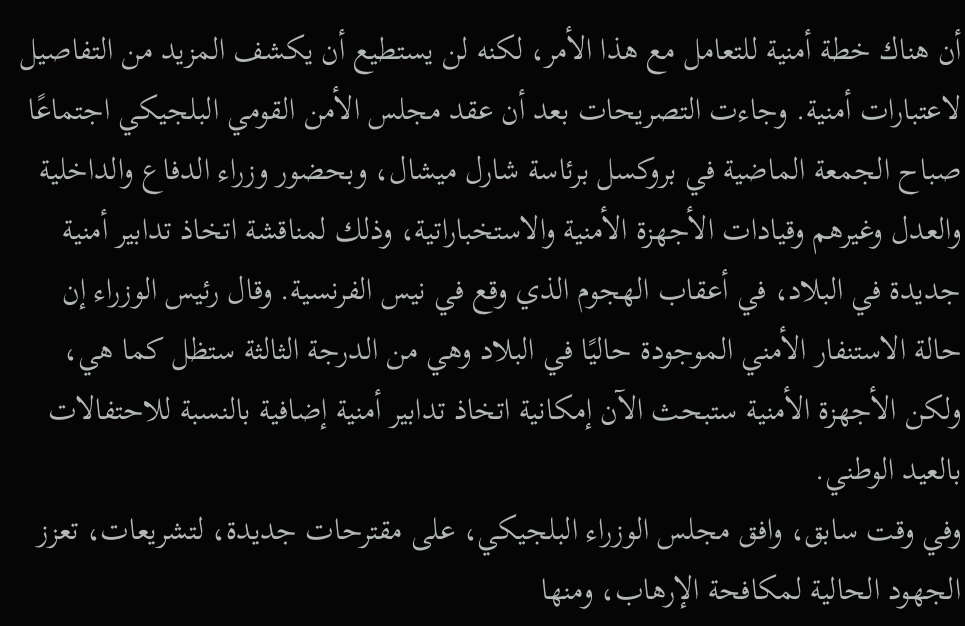أن هناك خطة أمنية للتعامل مع هذا الأمر، لكنه لن يستطيع أن يكشف المزيد من التفاصيل لاعتبارات أمنية. وجاءت التصريحات بعد أن عقد مجلس الأمن القومي البلجيكي اجتماعًا صباح الجمعة الماضية في بروكسل برئاسة شارل ميشال، وبحضور وزراء الدفاع والداخلية والعدل وغيرهم وقيادات الأجهزة الأمنية والاستخباراتية، وذلك لمناقشة اتخاذ تدابير أمنية جديدة في البلاد، في أعقاب الهجوم الذي وقع في نيس الفرنسية. وقال رئيس الوزراء إن حالة الاستنفار الأمني الموجودة حاليًا في البلاد وهي من الدرجة الثالثة ستظل كما هي، ولكن الأجهزة الأمنية ستبحث الآن إمكانية اتخاذ تدابير أمنية إضافية بالنسبة للاحتفالات بالعيد الوطني.
وفي وقت سابق، وافق مجلس الوزراء البلجيكي، على مقترحات جديدة، لتشريعات، تعزز الجهود الحالية لمكافحة الإرهاب، ومنها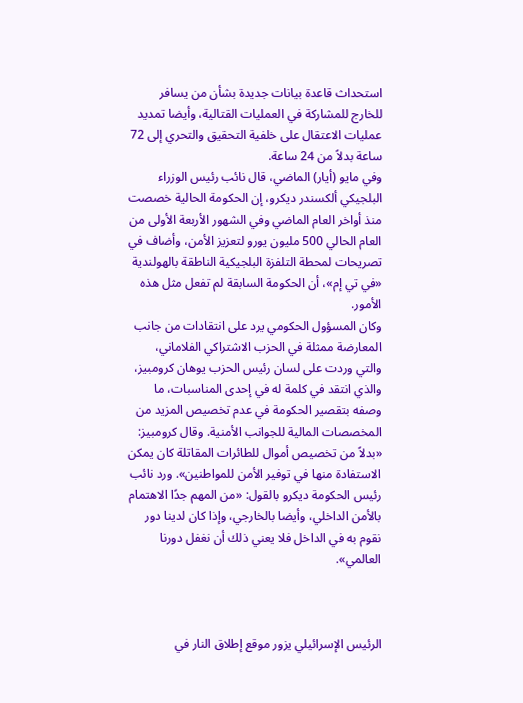استحداث قاعدة بيانات جديدة بشأن من يسافر للخارج للمشاركة في العمليات القتالية، وأيضا تمديد عمليات الاعتقال على خلفية التحقيق والتحري إلى 72 ساعة بدلاً من 24 ساعة.
وفي مايو (أيار) الماضي، قال نائب رئيس الوزراء البلجيكي ألكسندر ديكرو، إن الحكومة الحالية خصصت منذ أواخر العام الماضي وفي الشهور الأربعة الأولى من العام الحالي 500 مليون يورو لتعزيز الأمن، وأضاف في تصريحات لمحطة التلفزة البلجيكية الناطقة بالهولندية «في تي إم»، أن الحكومة السابقة لم تفعل مثل هذه الأمور.
وكان المسؤول الحكومي يرد على انتقادات من جانب المعارضة ممثلة في الحزب الاشتراكي الفلاماني، والتي وردت على لسان رئيس الحزب يوهان كرومبيز، والذي انتقد في كلمة له في إحدى المناسبات، ما وصفه بتقصير الحكومة في عدم تخصيص المزيد من المخصصات المالية للجوانب الأمنية. وقال كرومبيز: «بدلاً من تخصيص أموال للطائرات المقاتلة كان يمكن الاستفادة منها في توفير الأمن للمواطنين». ورد نائب رئيس الحكومة ديكرو بالقول: «من المهم جدًا الاهتمام بالأمن الداخلي، وأيضا بالخارجي، وإذا كان لدينا دور نقوم به في الداخل فلا يعني ذلك أن نغفل دورنا العالمي».



الرئيس الإسرائيلي يزور موقع إطلاق النار في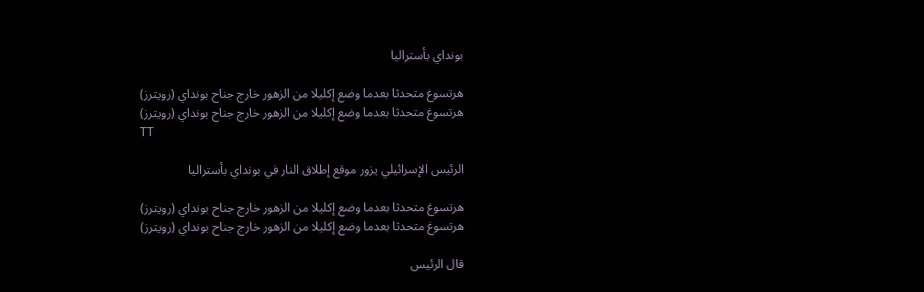بونداي بأستراليا

هرتسوغ متحدثا بعدما وضع إكليلا من الزهور خارج جناح بونداي (رويترز)
هرتسوغ متحدثا بعدما وضع إكليلا من الزهور خارج جناح بونداي (رويترز)
TT

الرئيس الإسرائيلي يزور موقع إطلاق النار في بونداي بأستراليا

هرتسوغ متحدثا بعدما وضع إكليلا من الزهور خارج جناح بونداي (رويترز)
هرتسوغ متحدثا بعدما وضع إكليلا من الزهور خارج جناح بونداي (رويترز)

قال الرئيس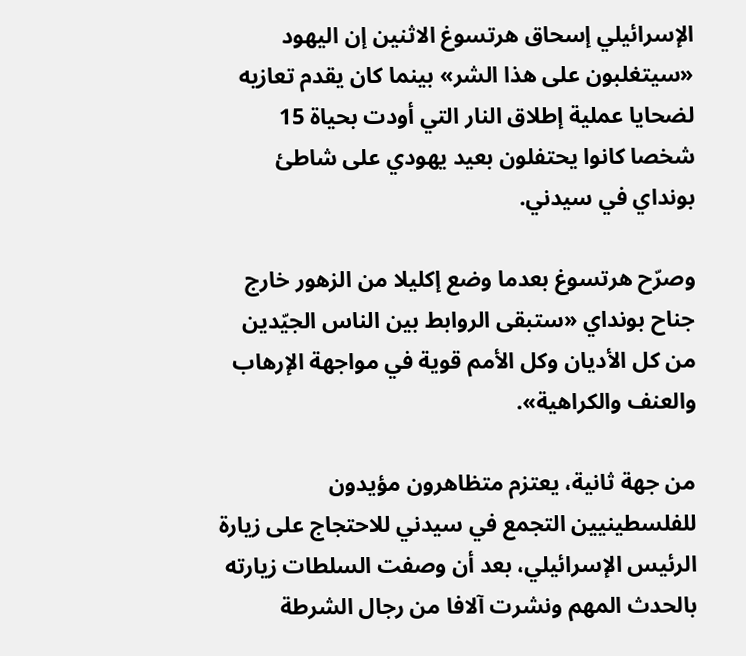الإسرائيلي إسحاق هرتسوغ الاثنين إن اليهود «سيتغلبون على هذا الشر» بينما كان يقدم تعازيه لضحايا عملية إطلاق النار التي أودت بحياة 15 شخصا كانوا يحتفلون بعيد يهودي على شاطئ بونداي في سيدني.

وصرّح هرتسوغ بعدما وضع إكليلا من الزهور خارج جناح بونداي «ستبقى الروابط بين الناس الجيّدين من كل الأديان وكل الأمم قوية في مواجهة الإرهاب والعنف والكراهية».

من جهة ثانية، يعتزم متظاهرون مؤيدون للفلسطينيين التجمع في سيدني للاحتجاج على زيارة الرئيس الإسرائيلي، بعد أن وصفت السلطات زيارته بالحدث المهم ونشرت آلافا من رجال الشرطة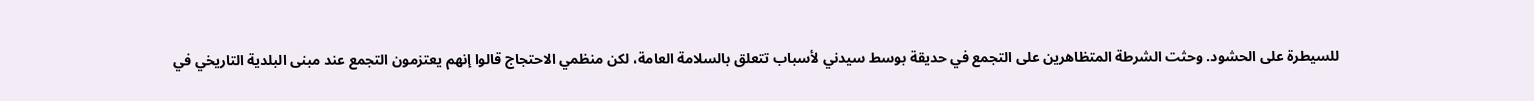للسيطرة على الحشود. وحثت الشرطة المتظاهرين على التجمع في حديقة بوسط سيدني لأسباب تتعلق بالسلامة العامة، لكن منظمي الاحتجاج قالوا إنهم يعتزمون التجمع عند مبنى البلدية التاريخي في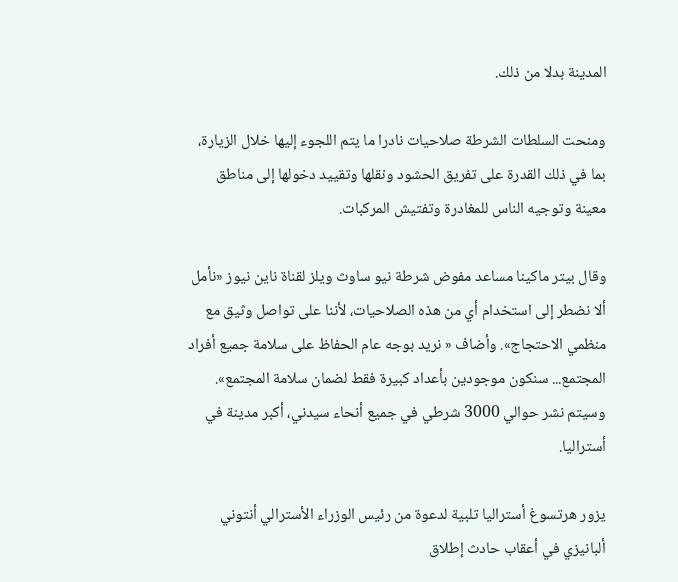المدينة بدلا من ذلك.

ومنحت السلطات الشرطة صلاحيات نادرا ما يتم اللجوء إليها خلال الزيارة، بما في ذلك القدرة على تفريق الحشود ونقلها وتقييد دخولها إلى مناطق معينة وتوجيه الناس للمغادرة وتفتيش المركبات.

وقال بيتر ماكينا مساعد مفوض شرطة نيو ساوث ويلز لقناة ناين نيوز «نأمل ألا نضطر إلى استخدام أي من هذه الصلاحيات، لأننا على تواصل وثيق مع منظمي الاحتجاج». وأضاف « نريد بوجه عام الحفاظ على سلامة جميع أفراد المجتمع... سنكون موجودين بأعداد كبيرة فقط لضمان سلامة المجتمع». وسيتم نشر حوالي 3000 شرطي في جميع أنحاء سيدني، أكبر مدينة في أستراليا.

يزور هرتسوغ أستراليا تلبية لدعوة من رئيس الوزراء الأسترالي أنتوني ألبانيزي في أعقاب حادث إطلاق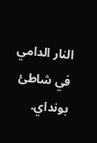النار الدامي في شاطئ بونداي.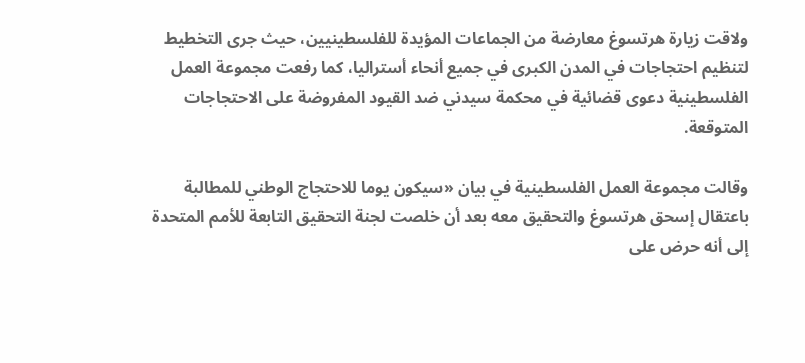ولاقت زيارة هرتسوغ معارضة من الجماعات المؤيدة للفلسطينيين، حيث جرى التخطيط لتنظيم احتجاجات في المدن الكبرى في جميع أنحاء أستراليا، كما رفعت مجموعة العمل الفلسطينية دعوى قضائية في محكمة سيدني ضد القيود المفروضة على الاحتجاجات المتوقعة.

وقالت مجموعة العمل الفلسطينية في بيان «سيكون يوما للاحتجاج الوطني للمطالبة باعتقال إسحق هرتسوغ والتحقيق معه بعد أن خلصت لجنة التحقيق التابعة للأمم المتحدة إلى أنه حرض على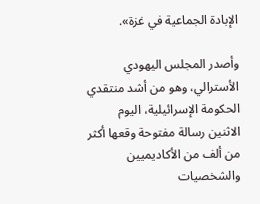الإبادة الجماعية في غزة».

وأصدر المجلس اليهودي الأسترالي، وهو من أشد منتقدي الحكومة الإسرائيلية، اليوم الاثنين رسالة مفتوحة وقعها أكثر من ألف من الأكاديميين والشخصيات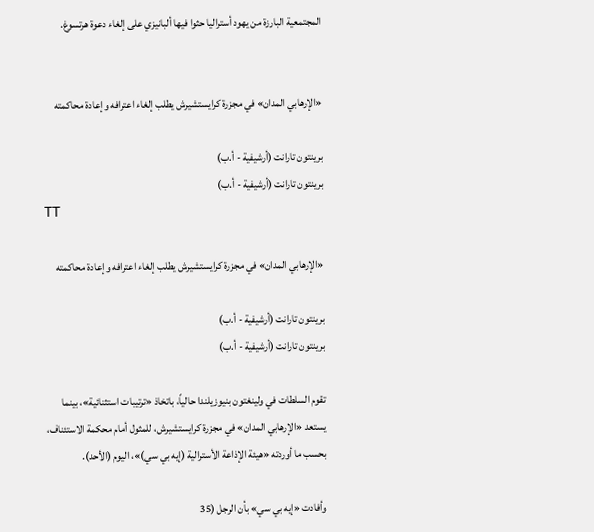المجتمعية البارزة من يهود أستراليا حثوا فيها ألبانيزي على إلغاء دعوة هرتسوغ.


«الإرهابي المدان» في مجزرة كرايستشيرش يطلب إلغاء اعترافه وإعادة محاكمته

برينتون تارانت (أرشيفية - أ.ب)
برينتون تارانت (أرشيفية - أ.ب)
TT

«الإرهابي المدان» في مجزرة كرايستشيرش يطلب إلغاء اعترافه وإعادة محاكمته

برينتون تارانت (أرشيفية - أ.ب)
برينتون تارانت (أرشيفية - أ.ب)

تقوم السلطات في ولينغتون بنيوزيلندا حالياً، باتخاذ «ترتيبات استثنائية»، بينما يستعد «الإرهابي المدان» في مجزرة كرايستشيرش، للمثول أمام محكمة الاستئناف، بحسب ما أوردته «هيئة الإذاعة الأسترالية (إيه بي سي)»، اليوم (الأحد).

وأفادت «إيه بي سي» بأن الرجل (35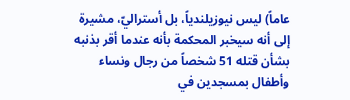عاماً) ليس نيوزيلندياً، بل أستراليّ، مشيرة إلى أنه سيخبر المحكمة بأنه عندما أقر بذنبه بشأن قتله 51 شخصاً من رجال ونساء وأطفال بمسجدين في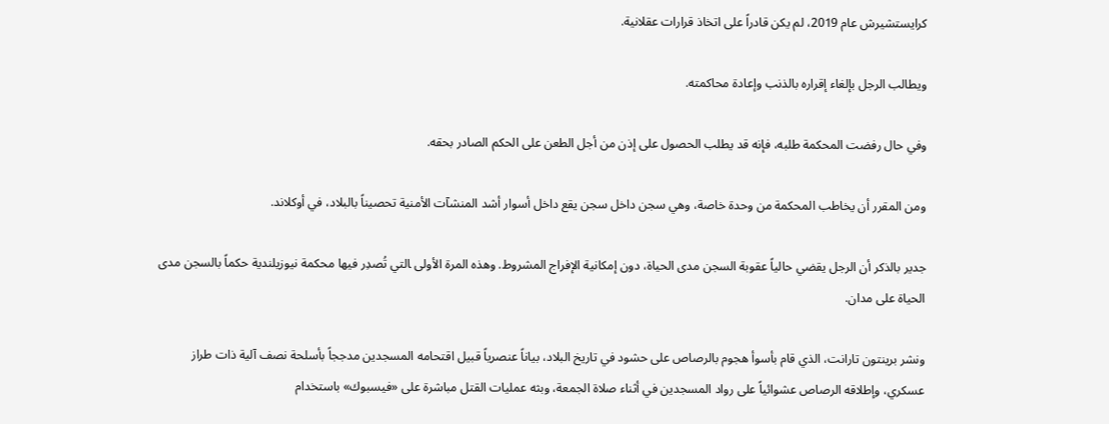كرايستشيرش عام 2019، لم يكن قادراً على اتخاذ قرارات عقلانية.

ويطالب الرجل بإلغاء إقراره بالذنب وإعادة محاكمته.

وفي حال رفضت المحكمة طلبه، فإنه قد يطلب الحصول على إذن من أجل الطعن على الحكم الصادر بحقه.

ومن المقرر أن يخاطب المحكمة من وحدة خاصة، وهي سجن داخل سجن يقع داخل أسوار أشد المنشآت الأمنية تحصيناً بالبلاد، في أوكلاند.

جدير بالذكر أن الرجل يقضي حالياً عقوبة السجن مدى الحياة، دون إمكانية الإفراج المشروط. وهذه المرة الأولى ‍التي تُصدِر فيها محكمة نيوزيلندية حكماً بالسجن مدى الحياة على مدان.

ونشر ‌برينتون تارانت، الذي قام بأسوأ هجوم بالرصاص على حشود في تاريخ البلاد، بياناً عنصرياً قبيل اقتحامه المسجدين مدججاً بأسلحة نصف آلية ذات طراز عسكري، وإطلاقه الرصاص عشوائياً على رواد المسجدين في أثناء صلاة الجمعة، وبثه عمليات القتل مباشرة على «فيسبوك» باستخدام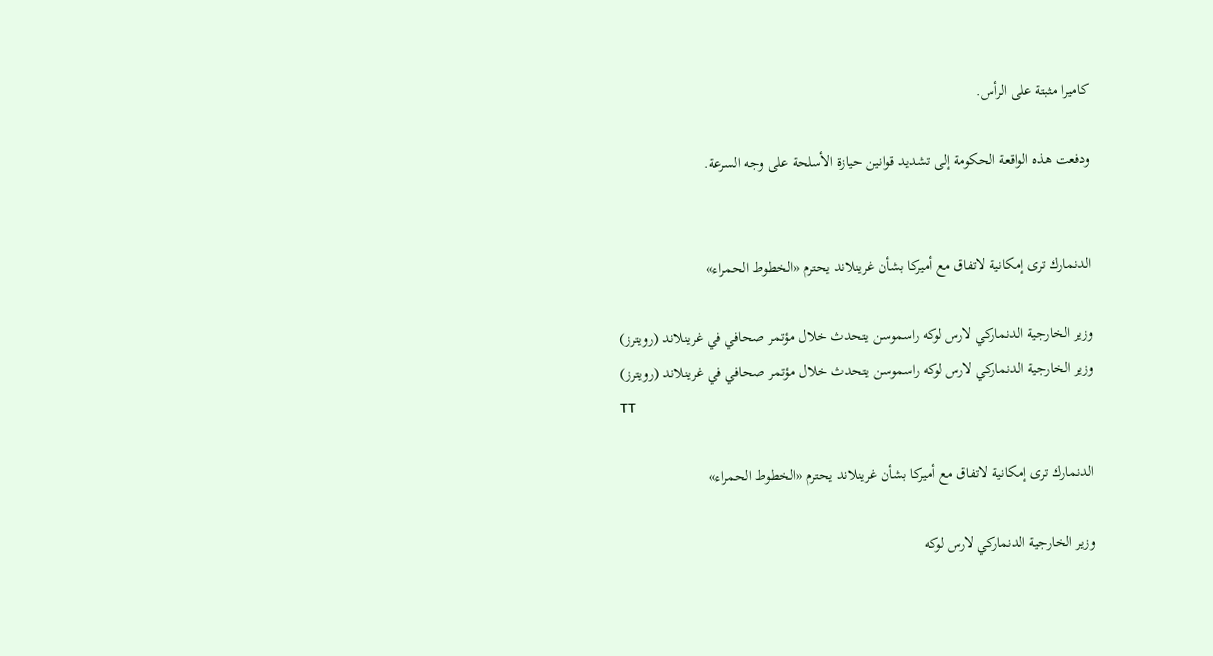كاميرا مثبتة على الرأس.

ودفعت هذه الواقعة الحكومة إلى تشديد قوانين حيازة الأسلحة ‌على وجه السرعة.


الدنمارك ترى إمكانية لاتفاق مع أميركا بشأن غرينلاند يحترم «الخطوط الحمراء»

وزير الخارجية الدنماركي لارس لوكه راسموسن يتحدث خلال مؤتمر صحافي في غرينلاند (رويترز)
وزير الخارجية الدنماركي لارس لوكه راسموسن يتحدث خلال مؤتمر صحافي في غرينلاند (رويترز)
TT

الدنمارك ترى إمكانية لاتفاق مع أميركا بشأن غرينلاند يحترم «الخطوط الحمراء»

وزير الخارجية الدنماركي لارس لوكه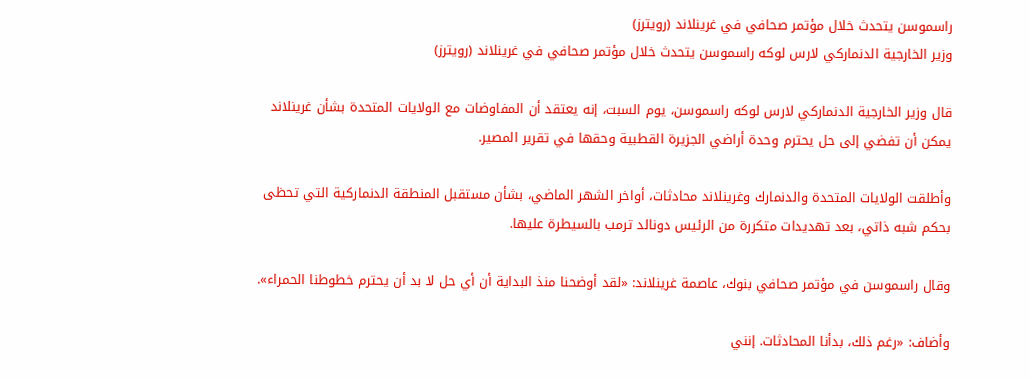راسموسن يتحدث خلال مؤتمر صحافي في غرينلاند (رويترز)
وزير الخارجية الدنماركي لارس لوكه راسموسن يتحدث خلال مؤتمر صحافي في غرينلاند (رويترز)

قال وزير الخارجية الدنماركي لارس لوكه راسموسن، يوم السبت، إنه يعتقد أن المفاوضات مع الولايات المتحدة بشأن غرينلاند يمكن أن تفضي إلى حل يحترم وحدة أراضي الجزيرة القطبية وحقها في تقرير المصير.

وأطلقت الولايات المتحدة والدنمارك وغرينلاند محادثات، أواخر الشهر الماضي، بشأن مستقبل المنطقة الدنماركية التي تحظى بحكم شبه ذاتي، بعد تهديدات متكررة من الرئيس دونالد ترمب بالسيطرة عليها.

وقال راسموسن في مؤتمر صحافي بنوك، عاصمة غرينلاند: «لقد أوضحنا منذ البداية أن أي حل لا بد أن يحترم خطوطنا الحمراء».

وأضاف: «رغم ذلك، بدأنا المحادثات. إنني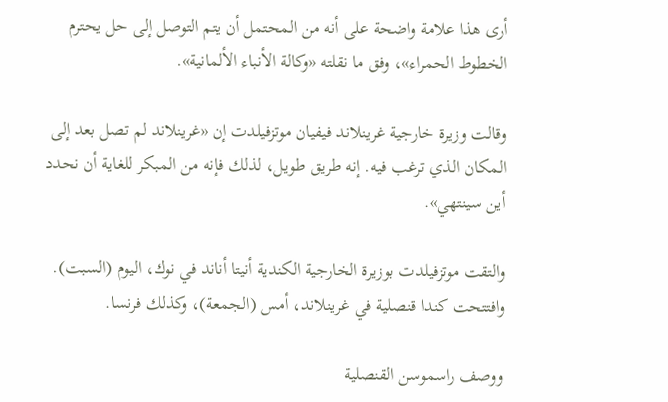أرى هذا علامة واضحة على أنه من المحتمل أن يتم التوصل إلى حل يحترم الخطوط الحمراء»، وفق ما نقلته «وكالة الأنباء الألمانية».

وقالت وزيرة خارجية غرينلاند فيفيان موتزفيلدت إن «غرينلاند لم تصل بعد إلى المكان الذي ترغب فيه. إنه طريق طويل، لذلك فإنه من المبكر للغاية أن نحدد أين سينتهي».

والتقت موتزفيلدت بوزيرة الخارجية الكندية أنيتا أناند في نوك، اليوم (السبت). وافتتحت كندا قنصلية في غرينلاند، أمس (الجمعة)، وكذلك فرنسا.

ووصف راسموسن القنصلية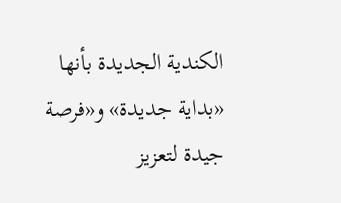الكندية الجديدة بأنها «بداية جديدة» و«فرصة جيدة لتعزيز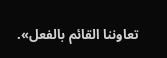تعاوننا القائم بالفعل».